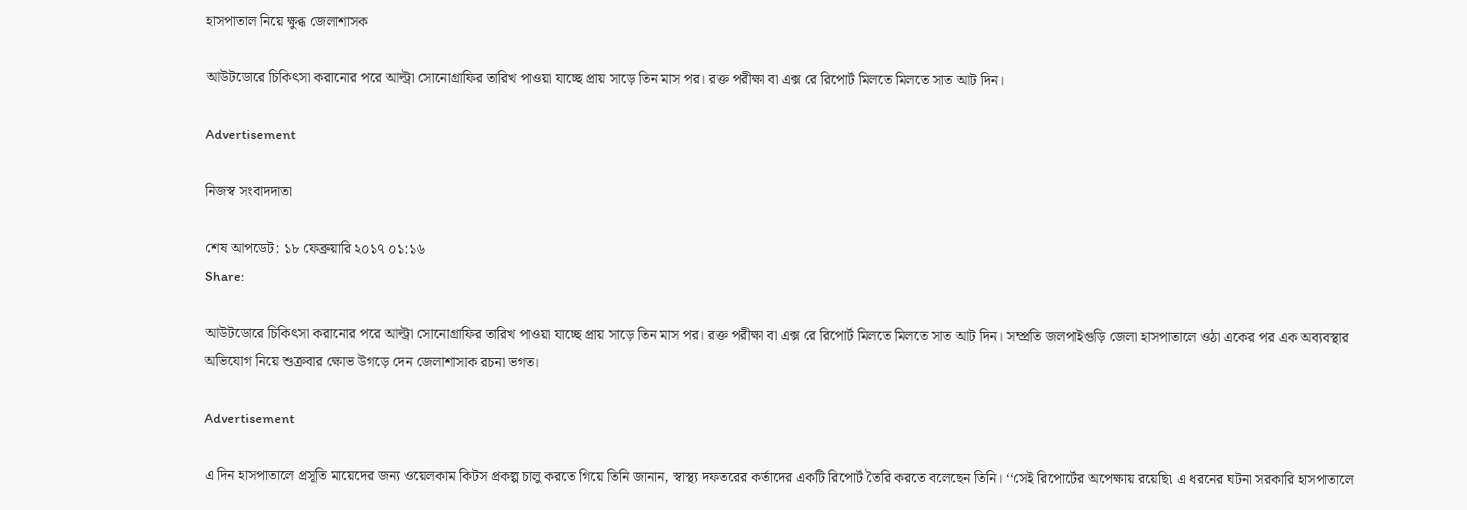হাসপাতাল নিয়ে ক্ষুব্ধ জেলাশাসক

আউটডোরে চিকিৎসা করানোর পরে আল্ট্রা সোনোগ্রাফির তারিখ পাওয়া যাচ্ছে প্রায় সাড়ে তিন মাস পর। রক্ত পরীক্ষা বা এক্স রে রিপোর্ট মিলতে মিলতে সাত আট দিন।

Advertisement

নিজস্ব সংবাদদাতা

শেষ আপডেট: ১৮ ফেব্রুয়ারি ২০১৭ ০১:১৬
Share:

আউটডোরে চিকিৎসা করানোর পরে আল্ট্রা সোনোগ্রাফির তারিখ পাওয়া যাচ্ছে প্রায় সাড়ে তিন মাস পর। রক্ত পরীক্ষা বা এক্স রে রিপোর্ট মিলতে মিলতে সাত আট দিন। সম্প্রতি জলপাইগুড়ি জেলা হাসপাতালে ওঠা একের পর এক অব্যবস্থার অভিযোগ নিয়ে শুক্রবার ক্ষোভ উগড়ে দেন জেলাশাসাক রচনা ভগত।

Advertisement

এ দিন হাসপাতালে প্রসূতি মায়েদের জন্য ওয়েলকাম কিটস প্রকল্প চালু করতে গিয়ে তিনি জানান, স্বাস্থ্য দফতরের কর্তাদের একটি রিপোর্ট তৈরি করতে বলেছেন তিনি। ‘‘সেই রিপোর্টের অপেক্ষায় রয়েছি৷ এ ধরনের ঘটনা সরকারি হাসপাতালে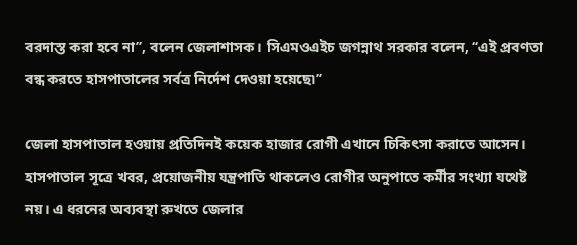বরদাস্ত করা হবে না’’, বলেন জেলাশাসক। সিএমওএইচ জগন্নাথ সরকার বলেন, ‘‘এই প্রবণতা বন্ধ করতে হাসপাতালের সর্বত্র নির্দেশ দেওয়া হয়েছে৷’’

জেলা হাসপাতাল হওয়ায় প্রতিদিনই কয়েক হাজার রোগী এখানে চিকিৎসা করাতে আসেন। হাসপাতাল সূত্রে খবর, প্রয়োজনীয় যন্ত্রপাতি থাকলেও রোগীর অনুপাতে কর্মীর সংখ্যা যথেষ্ট নয়। এ ধরনের অব্যবস্থা রুখতে জেলার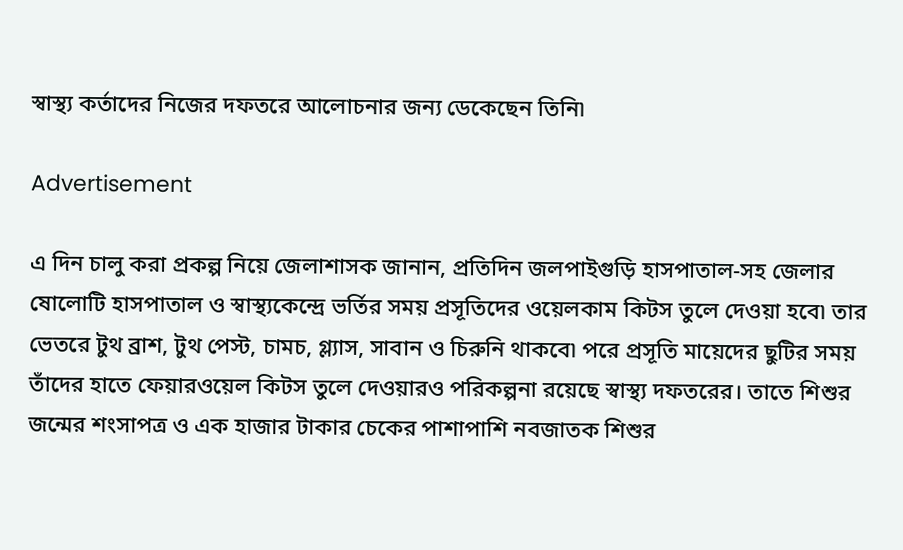স্বাস্থ্য কর্তাদের নিজের দফতরে আলোচনার জন্য ডেকেছেন তিনি৷

Advertisement

এ দিন চালু করা প্রকল্প নিয়ে জেলাশাসক জানান, প্রতিদিন জলপাইগুড়ি হাসপাতাল-সহ জেলার ষোলোটি হাসপাতাল ও স্বাস্থ্যকেন্দ্রে ভর্তির সময় প্রসূতিদের ওয়েলকাম কিটস তুলে দেওয়া হবে৷ তার ভেতরে টুথ ব্রাশ, টুথ পেস্ট, চামচ, গ্ল্যাস, সাবান ও চিরুনি থাকবে৷ পরে প্রসূতি মায়েদের ছুটির সময় তাঁদের হাতে ফেয়ারওয়েল কিটস তুলে দেওয়ারও পরিকল্পনা রয়েছে স্বাস্থ্য দফতরের। তাতে শিশুর জন্মের শংসাপত্র ও এক হাজার টাকার চেকের পাশাপাশি নবজাতক শিশুর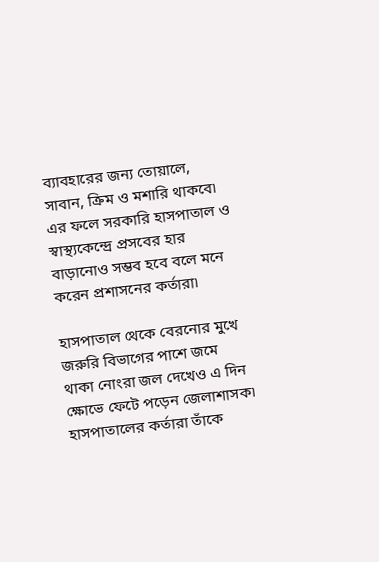ব্যাবহারের জন্য তোয়ালে, সাবান, ক্রিম ও মশারি থাকবে৷ এর ফলে সরকারি হাসপাতাল ও স্বাস্থ্যকেন্দ্রে প্রসবের হার বাড়ানোও সম্ভব হবে বলে মনে করেন প্রশাসনের কর্তারা৷

হাসপাতাল থেকে বেরনোর মুখে জরুরি বিভাগের পাশে জমে থাকা নোংরা জল দেখেও এ দিন ক্ষোভে ফেটে পড়েন জেলাশাসক৷ হাসপাতালের কর্তারা তাঁকে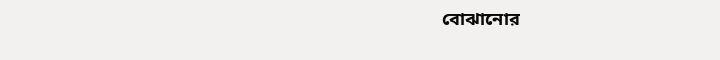বোঝানোর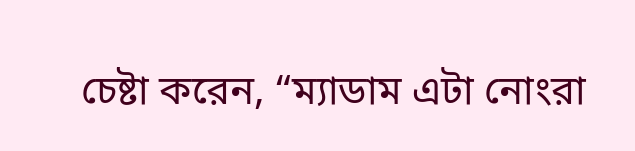চেষ্টা করেন, “ম্যাডাম এটা নোংরা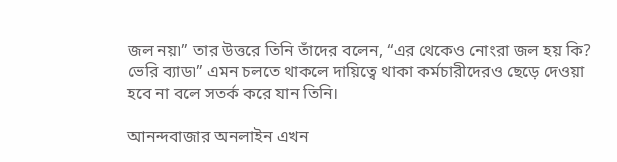জল নয়৷” তার উত্তরে তিনি তাঁদের বলেন, “এর থেকেও নোংরা জল হয় কি? ভেরি ব্যাড৷” এমন চলতে থাকলে দায়িত্বে থাকা কর্মচারীদেরও ছেড়ে দেওয়া হবে না বলে সতর্ক করে যান তিনি।

আনন্দবাজার অনলাইন এখন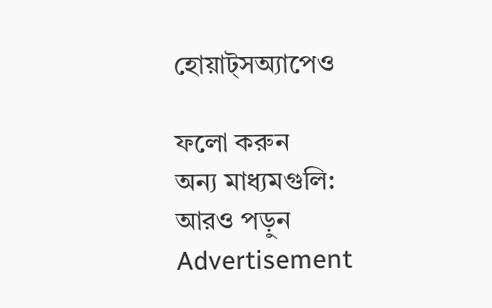হোয়াট্‌সঅ্যাপেও

ফলো করুন
অন্য মাধ্যমগুলি:
আরও পড়ুন
Advertisement